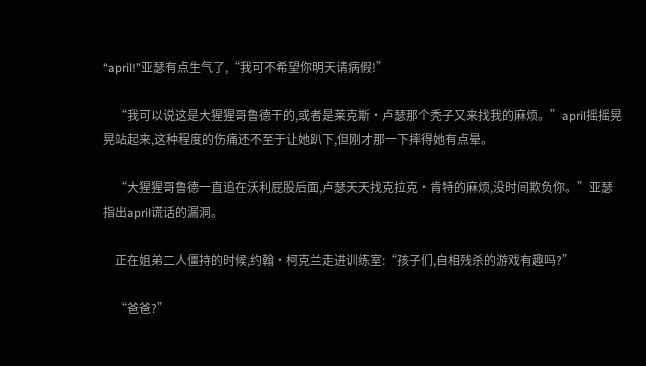“april!”亚瑟有点生气了,“我可不希望你明天请病假!”

    “我可以说这是大猩猩哥鲁德干的,或者是莱克斯·卢瑟那个秃子又来找我的麻烦。”april摇摇晃晃站起来,这种程度的伤痛还不至于让她趴下,但刚才那一下摔得她有点晕。

    “大猩猩哥鲁德一直追在沃利屁股后面,卢瑟天天找克拉克·肯特的麻烦,没时间欺负你。”亚瑟指出april谎话的漏洞。

    正在姐弟二人僵持的时候,约翰·柯克兰走进训练室:“孩子们,自相残杀的游戏有趣吗?”

    “爸爸?”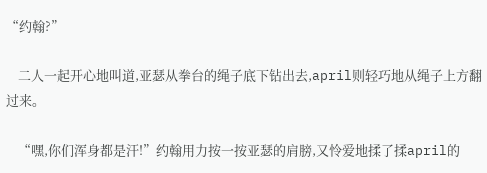“约翰?”

    二人一起开心地叫道,亚瑟从拳台的绳子底下钻出去,april则轻巧地从绳子上方翻过来。

    “嘿,你们浑身都是汗!”约翰用力按一按亚瑟的肩膀,又怜爱地揉了揉april的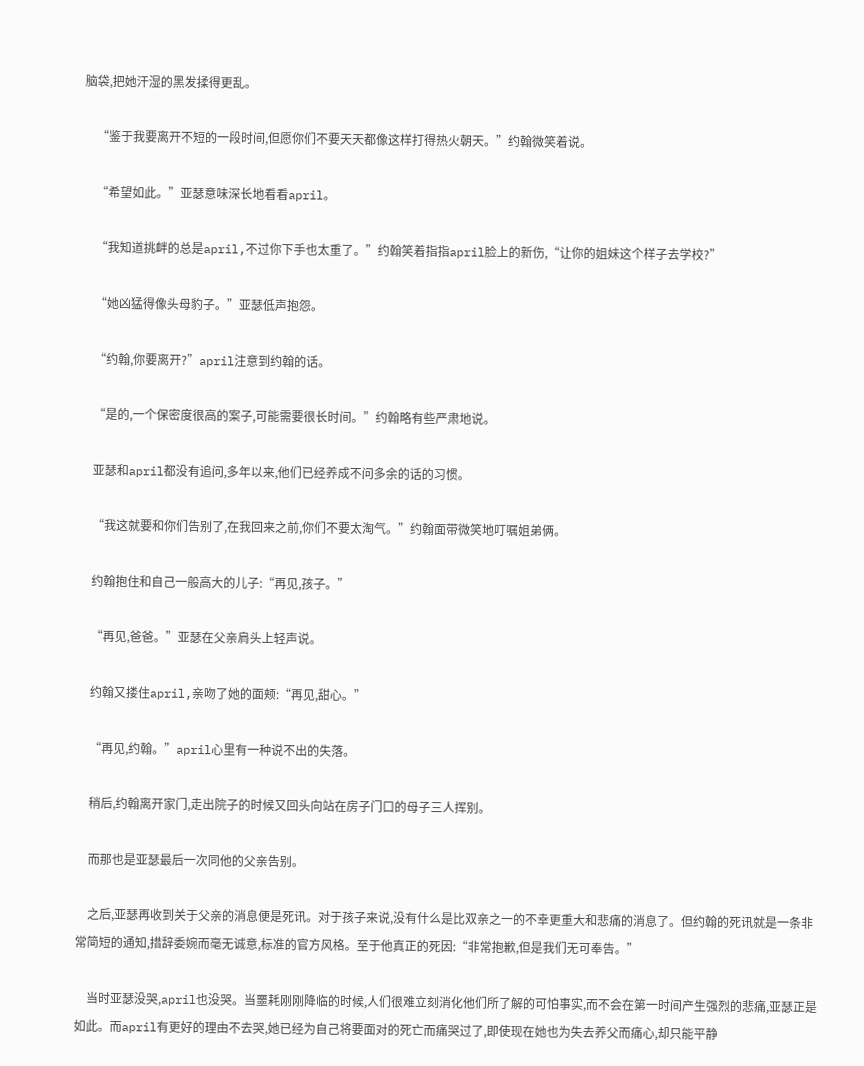脑袋,把她汗湿的黑发揉得更乱。

    “鉴于我要离开不短的一段时间,但愿你们不要天天都像这样打得热火朝天。”约翰微笑着说。

    “希望如此。”亚瑟意味深长地看看april。

    “我知道挑衅的总是april,不过你下手也太重了。”约翰笑着指指april脸上的新伤,“让你的姐妹这个样子去学校?”

    “她凶猛得像头母豹子。”亚瑟低声抱怨。

    “约翰,你要离开?”april注意到约翰的话。

    “是的,一个保密度很高的案子,可能需要很长时间。”约翰略有些严肃地说。

    亚瑟和april都没有追问,多年以来,他们已经养成不问多余的话的习惯。

    “我这就要和你们告别了,在我回来之前,你们不要太淘气。”约翰面带微笑地叮嘱姐弟俩。

    约翰抱住和自己一般高大的儿子:“再见,孩子。”

    “再见,爸爸。”亚瑟在父亲肩头上轻声说。

    约翰又搂住april,亲吻了她的面颊:“再见,甜心。”

    “再见,约翰。”april心里有一种说不出的失落。

    稍后,约翰离开家门,走出院子的时候又回头向站在房子门口的母子三人挥别。

    而那也是亚瑟最后一次同他的父亲告别。

    之后,亚瑟再收到关于父亲的消息便是死讯。对于孩子来说,没有什么是比双亲之一的不幸更重大和悲痛的消息了。但约翰的死讯就是一条非常简短的通知,措辞委婉而毫无诚意,标准的官方风格。至于他真正的死因:“非常抱歉,但是我们无可奉告。”

    当时亚瑟没哭,april也没哭。当噩耗刚刚降临的时候,人们很难立刻消化他们所了解的可怕事实,而不会在第一时间产生强烈的悲痛,亚瑟正是如此。而april有更好的理由不去哭,她已经为自己将要面对的死亡而痛哭过了,即使现在她也为失去养父而痛心,却只能平静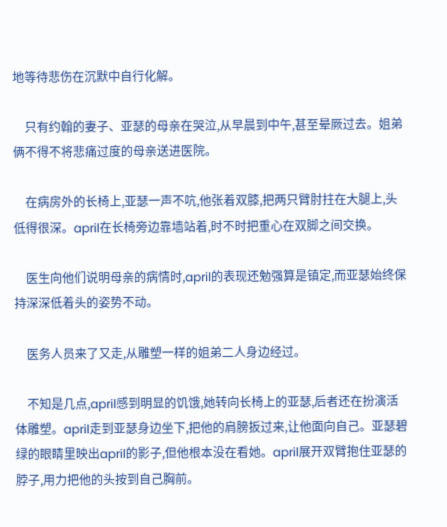地等待悲伤在沉默中自行化解。

    只有约翰的妻子、亚瑟的母亲在哭泣,从早晨到中午,甚至晕厥过去。姐弟俩不得不将悲痛过度的母亲送进医院。

    在病房外的长椅上,亚瑟一声不吭,他张着双膝,把两只臂肘拄在大腿上,头低得很深。april在长椅旁边靠墙站着,时不时把重心在双脚之间交换。

    医生向他们说明母亲的病情时,april的表现还勉强算是镇定,而亚瑟始终保持深深低着头的姿势不动。

    医务人员来了又走,从雕塑一样的姐弟二人身边经过。

    不知是几点,april感到明显的饥饿,她转向长椅上的亚瑟,后者还在扮演活体雕塑。april走到亚瑟身边坐下,把他的肩膀扳过来,让他面向自己。亚瑟碧绿的眼睛里映出april的影子,但他根本没在看她。april展开双臂抱住亚瑟的脖子,用力把他的头按到自己胸前。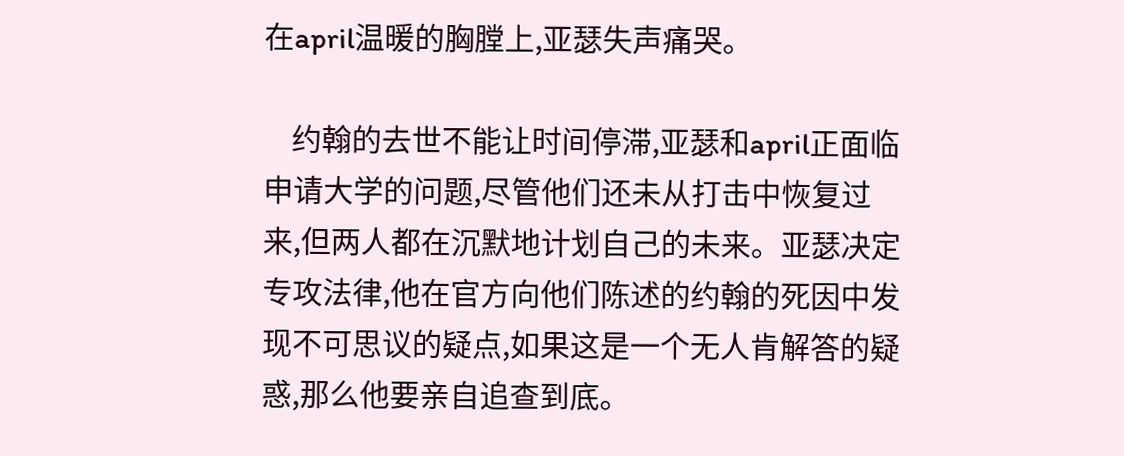在april温暖的胸膛上,亚瑟失声痛哭。

    约翰的去世不能让时间停滞,亚瑟和april正面临申请大学的问题,尽管他们还未从打击中恢复过来,但两人都在沉默地计划自己的未来。亚瑟决定专攻法律,他在官方向他们陈述的约翰的死因中发现不可思议的疑点,如果这是一个无人肯解答的疑惑,那么他要亲自追查到底。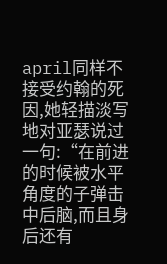april同样不接受约翰的死因,她轻描淡写地对亚瑟说过一句:“在前进的时候被水平角度的子弹击中后脑,而且身后还有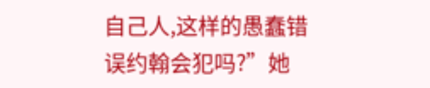自己人,这样的愚蠢错误约翰会犯吗?”她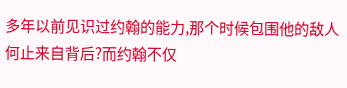多年以前见识过约翰的能力,那个时候包围他的敌人何止来自背后?而约翰不仅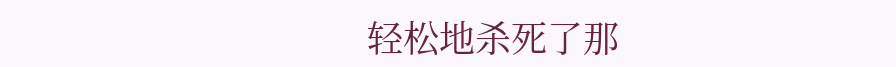轻松地杀死了那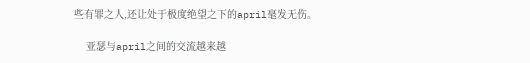些有罪之人,还让处于极度绝望之下的april毫发无伤。

    亚瑟与april之间的交流越来越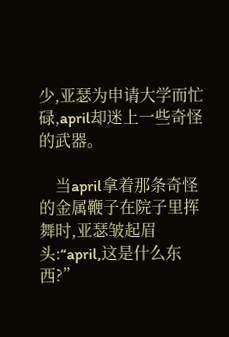少,亚瑟为申请大学而忙碌,april却迷上一些奇怪的武器。

    当april拿着那条奇怪的金属鞭子在院子里挥舞时,亚瑟皱起眉头:“april,这是什么东西?”